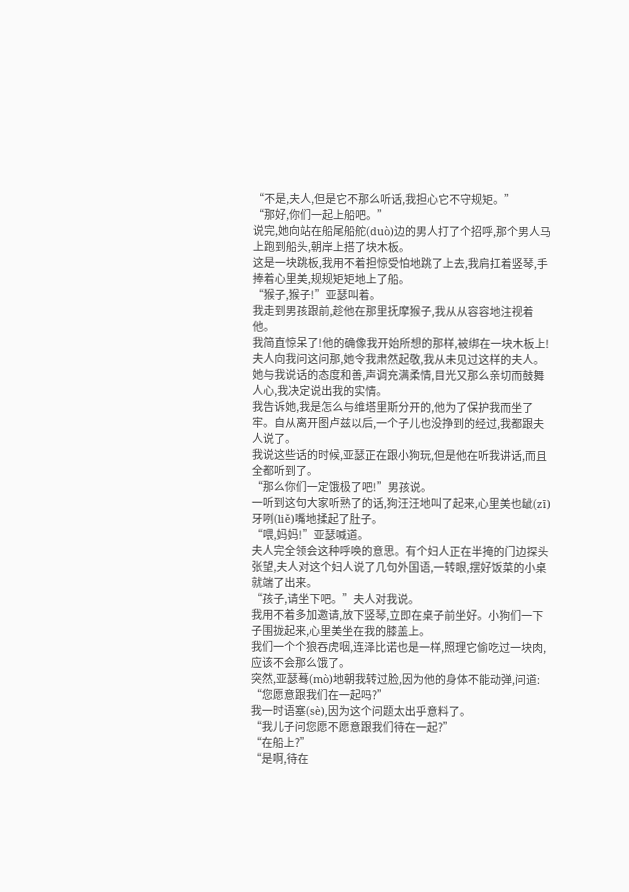“不是,夫人,但是它不那么听话,我担心它不守规矩。”
“那好,你们一起上船吧。”
说完,她向站在船尾船舵(duò)边的男人打了个招呼,那个男人马上跑到船头,朝岸上搭了块木板。
这是一块跳板,我用不着担惊受怕地跳了上去,我肩扛着竖琴,手捧着心里美,规规矩矩地上了船。
“猴子,猴子!”亚瑟叫着。
我走到男孩跟前,趁他在那里抚摩猴子,我从从容容地注视着他。
我简直惊呆了!他的确像我开始所想的那样,被绑在一块木板上!
夫人向我问这问那,她令我肃然起敬,我从未见过这样的夫人。她与我说话的态度和善,声调充满柔情,目光又那么亲切而鼓舞人心,我决定说出我的实情。
我告诉她,我是怎么与维塔里斯分开的,他为了保护我而坐了牢。自从离开图卢兹以后,一个子儿也没挣到的经过,我都跟夫人说了。
我说这些话的时候,亚瑟正在跟小狗玩,但是他在听我讲话,而且全都听到了。
“那么你们一定饿极了吧!”男孩说。
一听到这句大家听熟了的话,狗汪汪地叫了起来,心里美也龇(zī)牙咧(liě)嘴地揉起了肚子。
“喂,妈妈!”亚瑟喊道。
夫人完全领会这种呼唤的意思。有个妇人正在半掩的门边探头张望,夫人对这个妇人说了几句外国语,一转眼,摆好饭菜的小桌就端了出来。
“孩子,请坐下吧。”夫人对我说。
我用不着多加邀请,放下竖琴,立即在桌子前坐好。小狗们一下子围拢起来,心里美坐在我的膝盖上。
我们一个个狼吞虎咽,连泽比诺也是一样,照理它偷吃过一块肉,应该不会那么饿了。
突然,亚瑟蓦(mò)地朝我转过脸,因为他的身体不能动弹,问道:
“您愿意跟我们在一起吗?”
我一时语塞(sè),因为这个问题太出乎意料了。
“我儿子问您愿不愿意跟我们待在一起?”
“在船上?”
“是啊,待在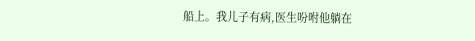船上。我儿子有病,医生吩咐他躺在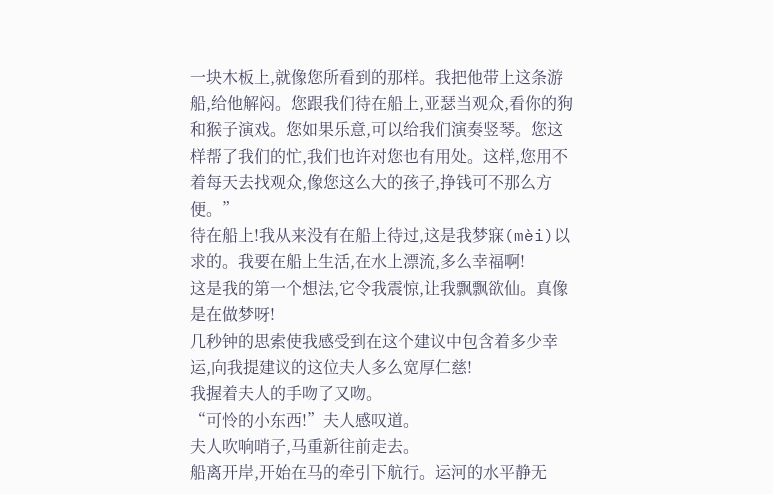一块木板上,就像您所看到的那样。我把他带上这条游船,给他解闷。您跟我们待在船上,亚瑟当观众,看你的狗和猴子演戏。您如果乐意,可以给我们演奏竖琴。您这样帮了我们的忙,我们也许对您也有用处。这样,您用不着每天去找观众,像您这么大的孩子,挣钱可不那么方便。”
待在船上!我从来没有在船上待过,这是我梦寐(mèi)以求的。我要在船上生活,在水上漂流,多么幸福啊!
这是我的第一个想法,它令我震惊,让我飘飘欲仙。真像是在做梦呀!
几秒钟的思索使我感受到在这个建议中包含着多少幸运,向我提建议的这位夫人多么宽厚仁慈!
我握着夫人的手吻了又吻。
“可怜的小东西!”夫人感叹道。
夫人吹响哨子,马重新往前走去。
船离开岸,开始在马的牵引下航行。运河的水平静无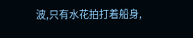波,只有水花拍打着船身,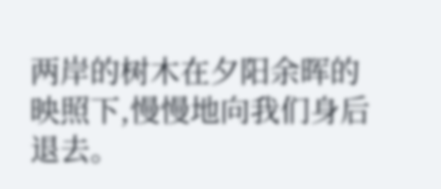两岸的树木在夕阳余晖的映照下,慢慢地向我们身后退去。